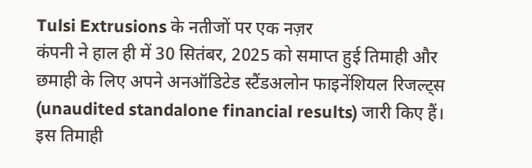Tulsi Extrusions के नतीजों पर एक नज़र
कंपनी ने हाल ही में 30 सितंबर, 2025 को समाप्त हुई तिमाही और छमाही के लिए अपने अनऑडिटेड स्टैंडअलोन फाइनेंशियल रिजल्ट्स (unaudited standalone financial results) जारी किए हैं। इस तिमाही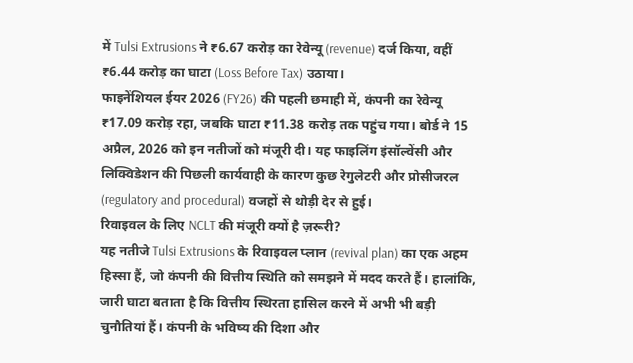में Tulsi Extrusions ने ₹6.67 करोड़ का रेवेन्यू (revenue) दर्ज किया, वहीं ₹6.44 करोड़ का घाटा (Loss Before Tax) उठाया।
फाइनेंशियल ईयर 2026 (FY26) की पहली छमाही में, कंपनी का रेवेन्यू ₹17.09 करोड़ रहा, जबकि घाटा ₹11.38 करोड़ तक पहुंच गया। बोर्ड ने 15 अप्रैल, 2026 को इन नतीजों को मंजूरी दी। यह फाइलिंग इंसॉल्वेंसी और लिक्विडेशन की पिछली कार्यवाही के कारण कुछ रेगुलेटरी और प्रोसीजरल (regulatory and procedural) वजहों से थोड़ी देर से हुई।
रिवाइवल के लिए NCLT की मंजूरी क्यों है ज़रूरी?
यह नतीजे Tulsi Extrusions के रिवाइवल प्लान (revival plan) का एक अहम हिस्सा हैं, जो कंपनी की वित्तीय स्थिति को समझने में मदद करते हैं। हालांकि, जारी घाटा बताता है कि वित्तीय स्थिरता हासिल करने में अभी भी बड़ी चुनौतियां हैं। कंपनी के भविष्य की दिशा और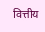वित्तीय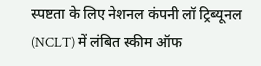स्पष्टता के लिए नेशनल कंपनी लॉ ट्रिब्यूनल (NCLT) में लंबित स्कीम ऑफ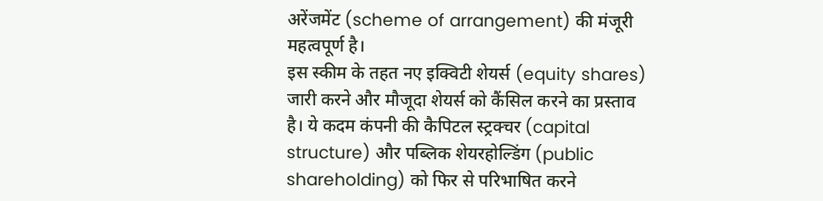अरेंजमेंट (scheme of arrangement) की मंजूरी महत्वपूर्ण है।
इस स्कीम के तहत नए इक्विटी शेयर्स (equity shares) जारी करने और मौजूदा शेयर्स को कैंसिल करने का प्रस्ताव है। ये कदम कंपनी की कैपिटल स्ट्रक्चर (capital structure) और पब्लिक शेयरहोल्डिंग (public shareholding) को फिर से परिभाषित करने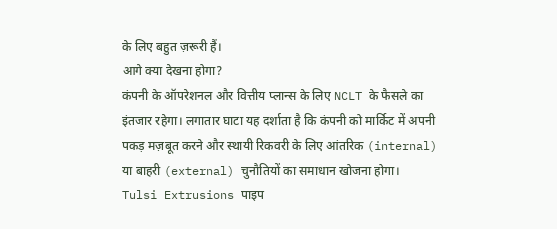के लिए बहुत ज़रूरी हैं।
आगे क्या देखना होगा?
कंपनी के ऑपरेशनल और वित्तीय प्लान्स के लिए NCLT के फैसले का इंतजार रहेगा। लगातार घाटा यह दर्शाता है कि कंपनी को मार्किट में अपनी पकड़ मज़बूत करने और स्थायी रिकवरी के लिए आंतरिक (internal) या बाहरी (external) चुनौतियों का समाधान खोजना होगा।
Tulsi Extrusions पाइप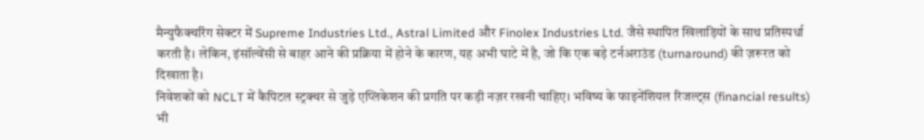मैन्युफैक्चरिंग सेक्टर में Supreme Industries Ltd., Astral Limited और Finolex Industries Ltd. जैसे स्थापित खिलाड़ियों के साथ प्रतिस्पर्धा करती है। लेकिन, इंसॉल्वेंसी से बाहर आने की प्रक्रिया में होने के कारण, यह अभी घाटे में है, जो कि एक बड़े टर्नअराउंड (turnaround) की ज़रूरत को दिखाता है।
निवेशकों को NCLT में कैपिटल स्ट्रक्चर से जुड़े एप्लिकेशन की प्रगति पर कड़ी नज़र रखनी चाहिए। भविष्य के फाइनेंशियल रिजल्ट्स (financial results) भी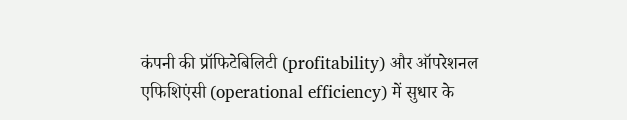कंपनी की प्रॉफिटेबिलिटी (profitability) और ऑपरेशनल एफिशिएंसी (operational efficiency) में सुधार के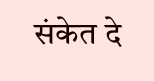संकेत दे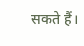सकते हैं।